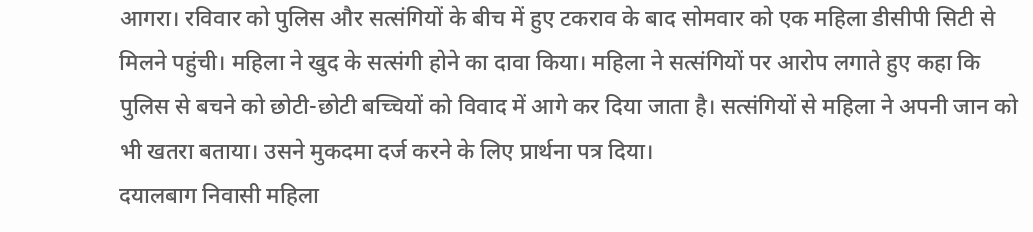आगरा। रविवार को पुलिस और सत्संगियों के बीच में हुए टकराव के बाद सोमवार को एक महिला डीसीपी सिटी से मिलने पहुंची। महिला ने खुद के सत्संगी होने का दावा किया। महिला ने सत्संगियों पर आरोप लगाते हुए कहा कि पुलिस से बचने को छोटी-छोटी बच्चियों को विवाद में आगे कर दिया जाता है। सत्संगियों से महिला ने अपनी जान को भी खतरा बताया। उसने मुकदमा दर्ज करने के लिए प्रार्थना पत्र दिया।
दयालबाग निवासी महिला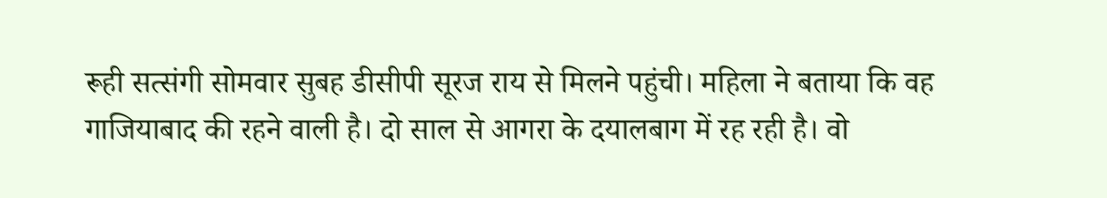रूही सत्संगी सोमवार सुबह डीसीपी सूरज राय से मिलने पहुंची। महिला ने बताया कि वह गाजियाबाद की रहने वाली है। दो साल से आगरा के दयालबाग में रह रही है। वो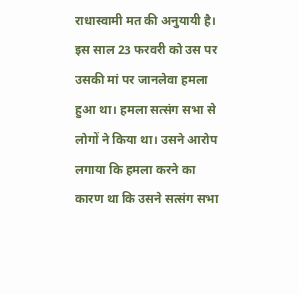राधास्वामी मत की अनुयायी है। इस साल 23 फरवरी को उस पर उसकी मां पर जानलेवा हमला हुआ था। हमला सत्संग सभा से लोगों ने किया था। उसने आरोप लगाया कि हमला करने का कारण था कि उसने सत्संग सभा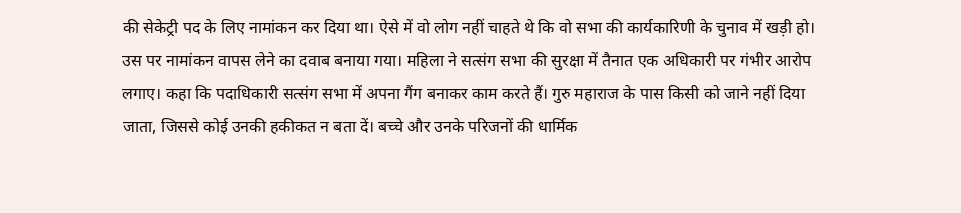की सेकेट्री पद के लिए नामांकन कर दिया था। ऐसे में वो लोग नहीं चाहते थे कि वो सभा की कार्यकारिणी के चुनाव में खड़ी हो। उस पर नामांकन वापस लेने का दवाब बनाया गया। महिला ने सत्संग सभा की सुरक्षा में तैनात एक अधिकारी पर गंभीर आरोप लगाए। कहा कि पदाधिकारी सत्संग सभा में अपना गैंग बनाकर काम करते हैं। गुरु महाराज के पास किसी को जाने नहीं दिया जाता, जिससे कोई उनकी हकीकत न बता दें। बच्चे और उनके परिजनों की धार्मिक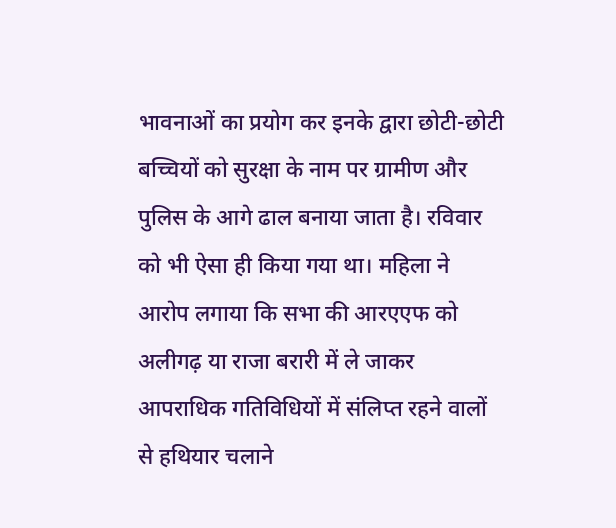भावनाओं का प्रयोग कर इनके द्वारा छोटी-छोटी बच्चियों को सुरक्षा के नाम पर ग्रामीण और पुलिस के आगे ढाल बनाया जाता है। रविवार को भी ऐसा ही किया गया था। महिला ने आरोप लगाया कि सभा की आरएएफ को अलीगढ़ या राजा बरारी में ले जाकर आपराधिक गतिविधियों में संलिप्त रहने वालों से हथियार चलाने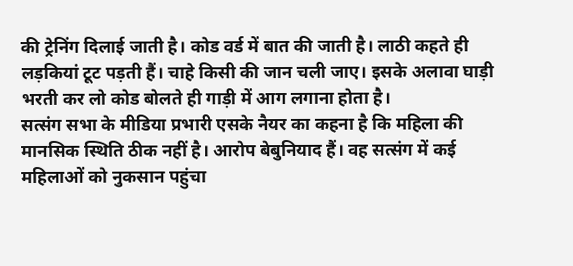की ट्रेनिंग दिलाई जाती है। कोड वर्ड में बात की जाती है। लाठी कहते ही लड़कियां टूट पड़ती हैं। चाहे किसी की जान चली जाए। इसके अलावा घाड़ी भरती कर लो कोड बोलते ही गाड़ी में आग लगाना होता है।
सत्संग सभा के मीडिया प्रभारी एसके नैयर का कहना है कि महिला की मानसिक स्थिति ठीक नहीं है। आरोप बेबुनियाद हैं। वह सत्संग में कई महिलाओं को नुकसान पहुंचा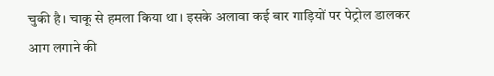चुकी है। चाकू से हमला किया था। इसके अलावा कई बार गाड़ियों पर पेट्रोल डालकर आग लगाने की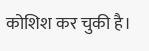कोशिश कर चुकी है।